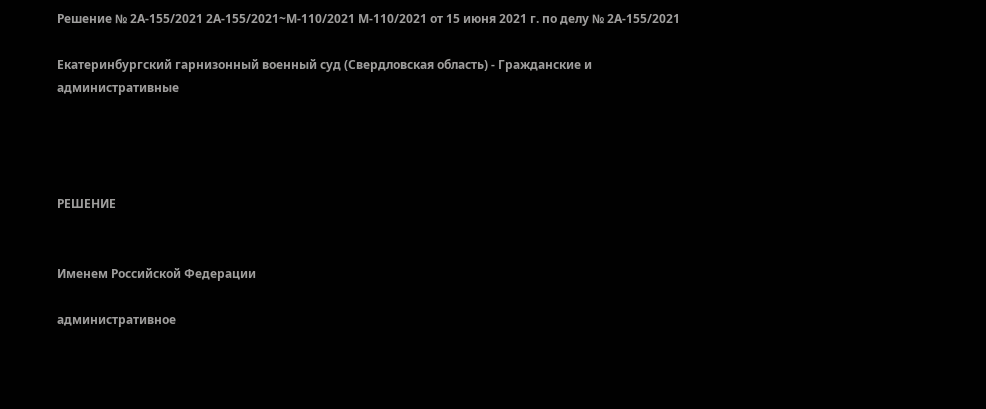Решение № 2А-155/2021 2А-155/2021~М-110/2021 М-110/2021 от 15 июня 2021 г. по делу № 2А-155/2021

Екатеринбургский гарнизонный военный суд (Свердловская область) - Гражданские и административные




РЕШЕНИЕ


Именем Российской Федерации

административное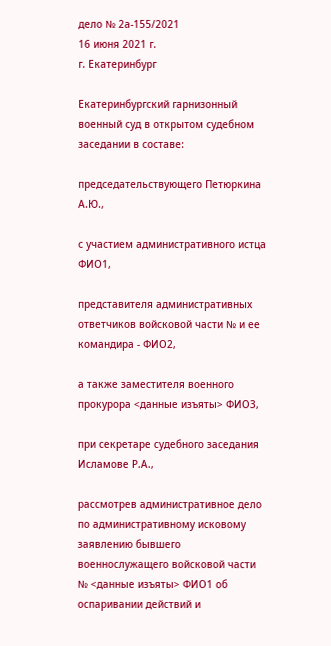дело № 2а-155/2021
16 июня 2021 г.
г. Екатеринбург

Екатеринбургский гарнизонный военный суд в открытом судебном заседании в составе:

председательствующего Петюркина А.Ю.,

с участием административного истца ФИО1,

представителя административных ответчиков войсковой части № и ее командира - ФИО2,

а также заместителя военного прокурора <данные изъяты> ФИО3,

при секретаре судебного заседания Исламове Р.А.,

рассмотрев административное дело по административному исковому заявлению бывшего военнослужащего войсковой части № <данные изъяты> ФИО1 об оспаривании действий и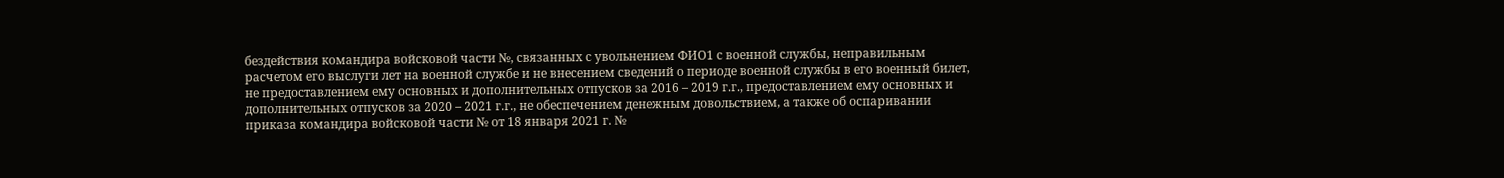бездействия командира войсковой части №, связанных с увольнением ФИО1 с военной службы, неправильным расчетом его выслуги лет на военной службе и не внесением сведений о периоде военной службы в его военный билет, не предоставлением ему основных и дополнительных отпусков за 2016 – 2019 г.г., предоставлением ему основных и дополнительных отпусков за 2020 – 2021 г.г., не обеспечением денежным довольствием, а также об оспаривании приказа командира войсковой части № от 18 января 2021 г. №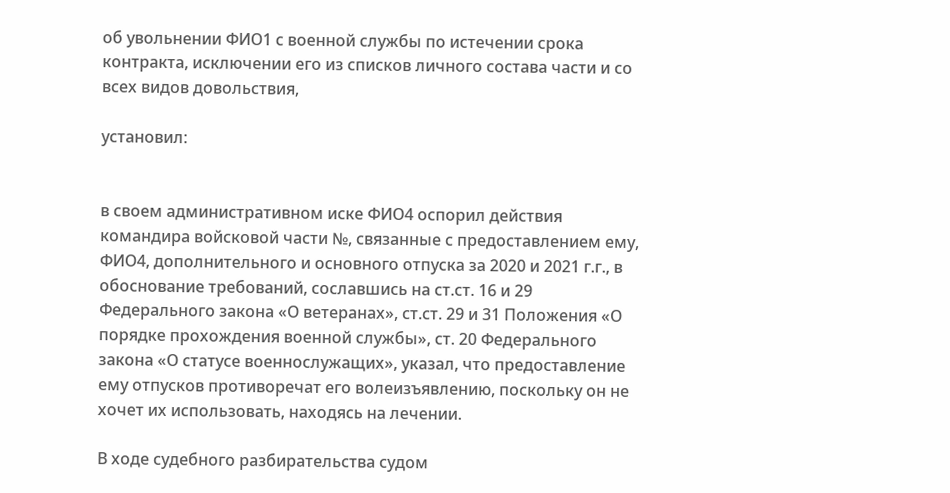об увольнении ФИО1 с военной службы по истечении срока контракта, исключении его из списков личного состава части и со всех видов довольствия,

установил:


в своем административном иске ФИО4 оспорил действия командира войсковой части №, связанные с предоставлением ему, ФИО4, дополнительного и основного отпуска за 2020 и 2021 г.г., в обоснование требований, сославшись на ст.ст. 16 и 29 Федерального закона «О ветеранах», ст.ст. 29 и 31 Положения «О порядке прохождения военной службы», ст. 20 Федерального закона «О статусе военнослужащих», указал, что предоставление ему отпусков противоречат его волеизъявлению, поскольку он не хочет их использовать, находясь на лечении.

В ходе судебного разбирательства судом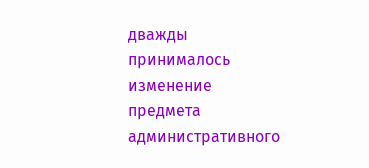дважды принималось изменение предмета административного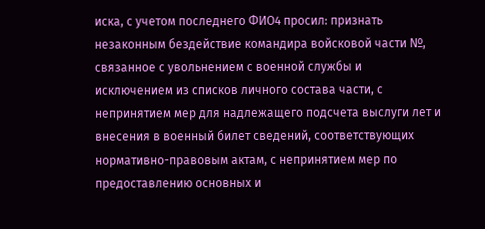иска, с учетом последнего ФИО4 просил: признать незаконным бездействие командира войсковой части №, связанное с увольнением с военной службы и исключением из списков личного состава части, с непринятием мер для надлежащего подсчета выслуги лет и внесения в военный билет сведений, соответствующих нормативно-правовым актам, с непринятием мер по предоставлению основных и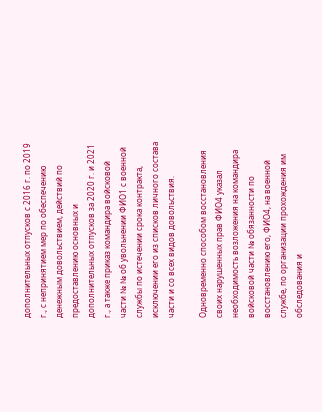дополнительных отпусков с 2016 г. по 2019 г., с непринятием мер по обеспечению денежным довольствием, действий по предоставлению основных и дополнительных отпусков за 2020 г. и 2021 г., а также приказ командира войсковой части № № об увольнении ФИО1 с военной службы по истечении срока контракта, исключении его из списков личного состава части и со всех видов довольствия.

Одновременно способом восстановления своих нарушенных прав ФИО4 указал необходимость возложения на командира войсковой части № обязанности по восстановлению его, ФИО4, на военной службе, по организации прохождения им обследования и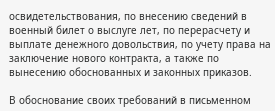освидетельствования, по внесению сведений в военный билет о выслуге лет, по перерасчету и выплате денежного довольствия, по учету права на заключение нового контракта, а также по вынесению обоснованных и законных приказов.

В обоснование своих требований в письменном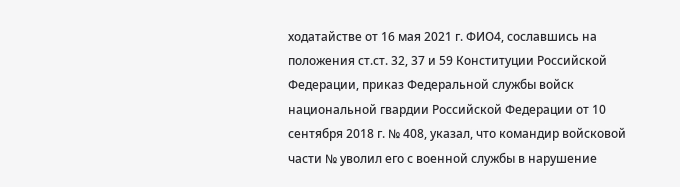ходатайстве от 16 мая 2021 г. ФИО4, сославшись на положения ст.ст. 32, 37 и 59 Конституции Российской Федерации, приказ Федеральной службы войск национальной гвардии Российской Федерации от 10 сентября 2018 г. № 408, указал, что командир войсковой части № уволил его с военной службы в нарушение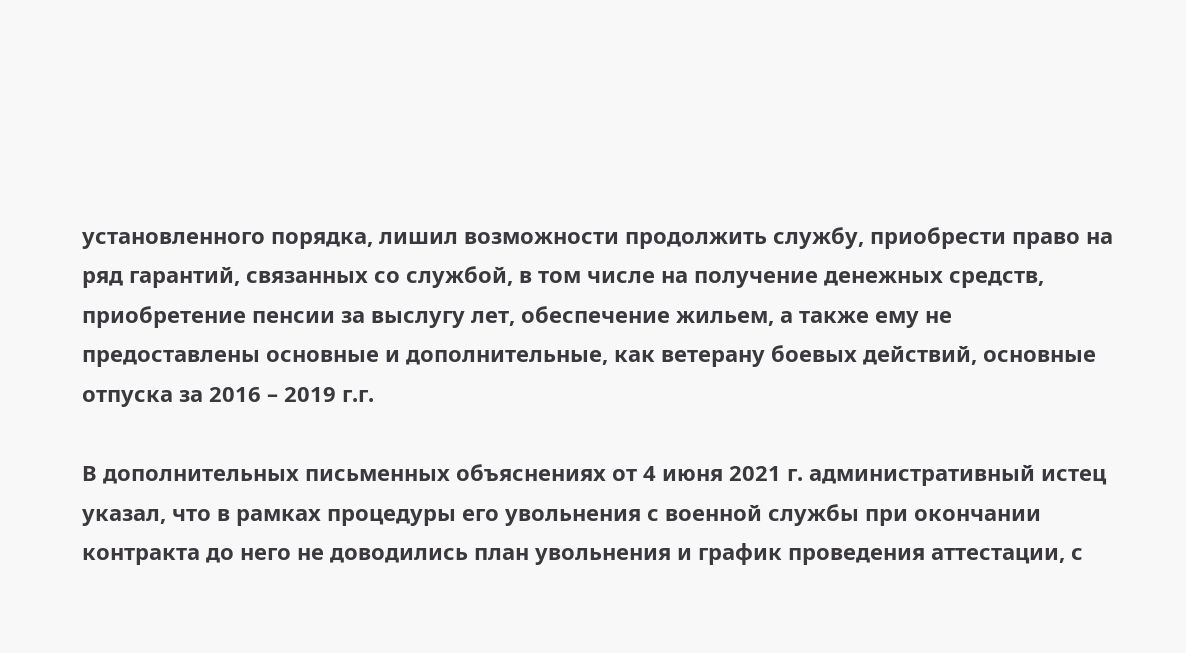установленного порядка, лишил возможности продолжить службу, приобрести право на ряд гарантий, связанных со службой, в том числе на получение денежных средств, приобретение пенсии за выслугу лет, обеспечение жильем, а также ему не предоставлены основные и дополнительные, как ветерану боевых действий, основные отпуска за 2016 – 2019 г.г.

В дополнительных письменных объяснениях от 4 июня 2021 г. административный истец указал, что в рамках процедуры его увольнения с военной службы при окончании контракта до него не доводились план увольнения и график проведения аттестации, с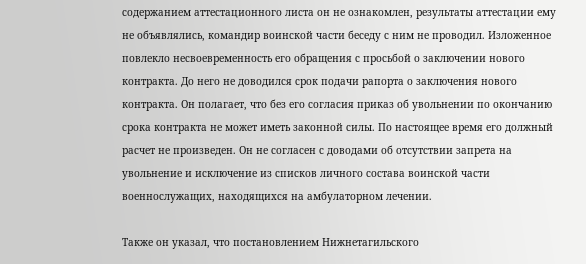содержанием аттестационного листа он не ознакомлен, результаты аттестации ему не объявлялись, командир воинской части беседу с ним не проводил. Изложенное повлекло несвоевременность его обращения с просьбой о заключении нового контракта. До него не доводился срок подачи рапорта о заключения нового контракта. Он полагает, что без его согласия приказ об увольнении по окончанию срока контракта не может иметь законной силы. По настоящее время его должный расчет не произведен. Он не согласен с доводами об отсутствии запрета на увольнение и исключение из списков личного состава воинской части военнослужащих, находящихся на амбулаторном лечении.

Также он указал, что постановлением Нижнетагильского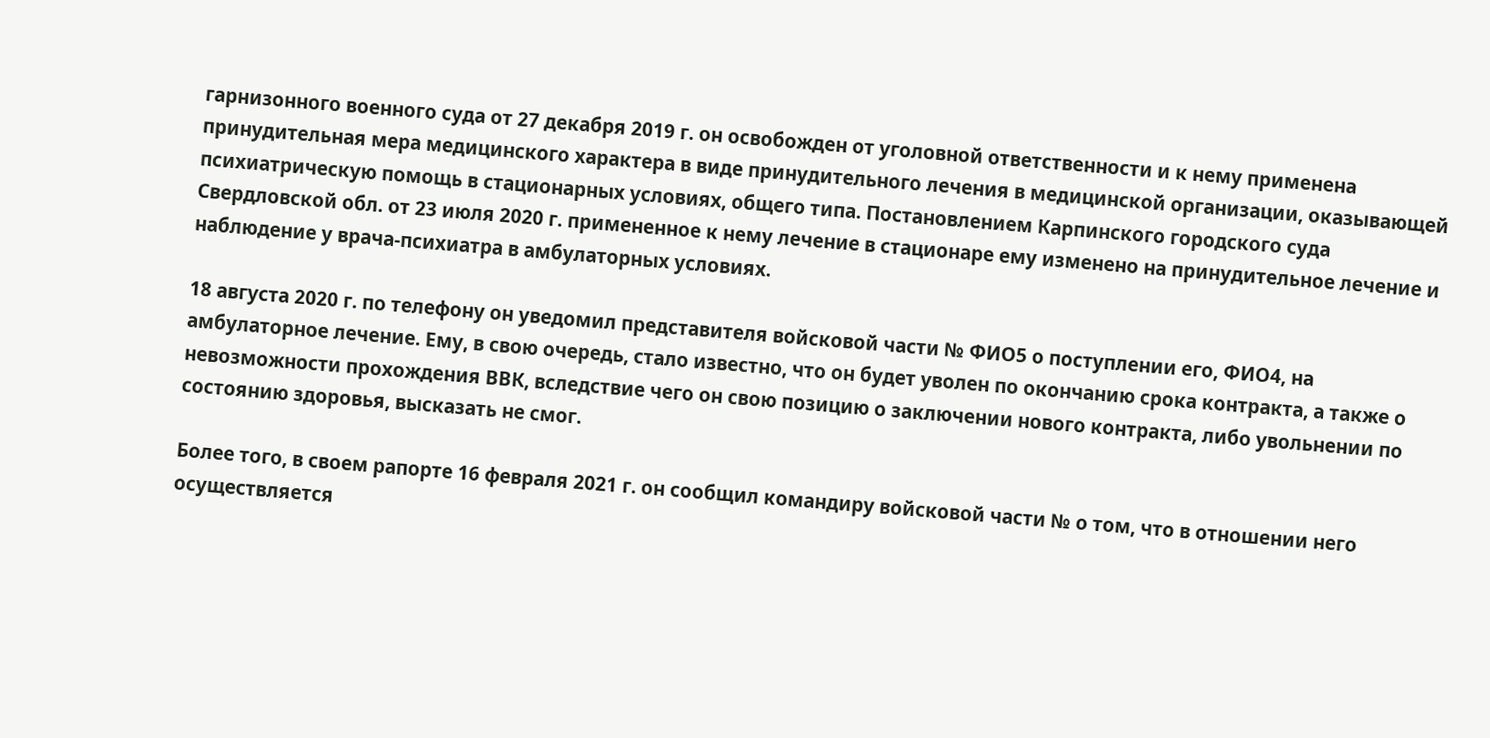гарнизонного военного суда от 27 декабря 2019 г. он освобожден от уголовной ответственности и к нему применена принудительная мера медицинского характера в виде принудительного лечения в медицинской организации, оказывающей психиатрическую помощь в стационарных условиях, общего типа. Постановлением Карпинского городского суда Свердловской обл. от 23 июля 2020 г. примененное к нему лечение в стационаре ему изменено на принудительное лечение и наблюдение у врача-психиатра в амбулаторных условиях.

18 августа 2020 г. по телефону он уведомил представителя войсковой части № ФИО5 о поступлении его, ФИО4, на амбулаторное лечение. Ему, в свою очередь, стало известно, что он будет уволен по окончанию срока контракта, а также о невозможности прохождения ВВК, вследствие чего он свою позицию о заключении нового контракта, либо увольнении по состоянию здоровья, высказать не смог.

Более того, в своем рапорте 16 февраля 2021 г. он сообщил командиру войсковой части № о том, что в отношении него осуществляется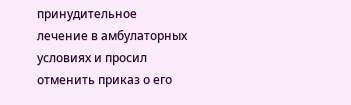принудительное лечение в амбулаторных условиях и просил отменить приказ о его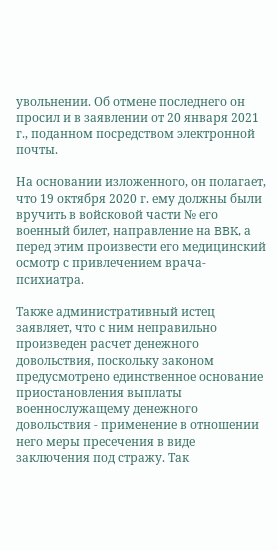увольнении. Об отмене последнего он просил и в заявлении от 20 января 2021 г., поданном посредством электронной почты.

На основании изложенного, он полагает, что 19 октября 2020 г. ему должны были вручить в войсковой части № его военный билет, направление на BBK, а перед этим произвести его медицинский осмотр с привлечением врача-психиатра.

Также административный истец заявляет, что с ним неправильно произведен расчет денежного довольствия, поскольку законом предусмотрено единственное основание приостановления выплаты военнослужащему денежного довольствия - применение в отношении него меры пресечения в виде заключения под стражу. Так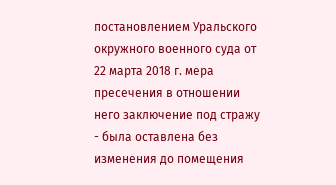постановлением Уральского окружного военного суда от 22 марта 2018 г. мера пресечения в отношении него заключение под стражу - была оставлена без изменения до помещения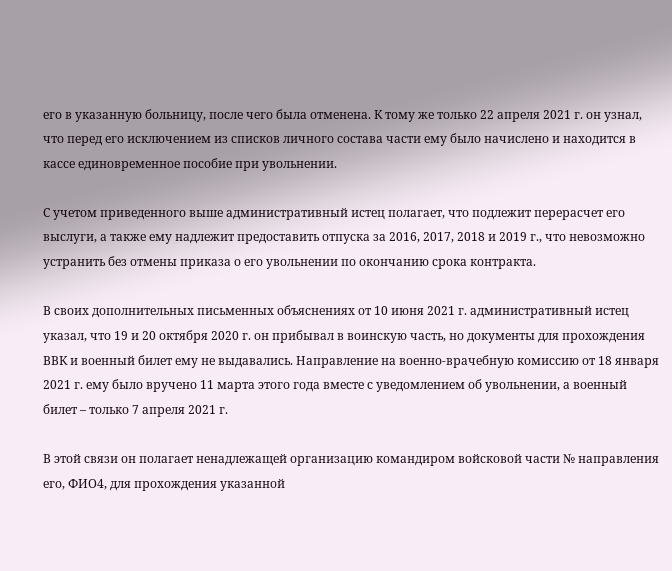его в указанную больницу, после чего была отменена. К тому же только 22 апреля 2021 г. он узнал, что перед его исключением из списков личного состава части ему было начислено и находится в кассе единовременное пособие при увольнении.

С учетом приведенного выше административный истец полагает, что подлежит перерасчет его выслуги, а также ему надлежит предоставить отпуска за 2016, 2017, 2018 и 2019 г., что невозможно устранить без отмены приказа о его увольнении по окончанию срока контракта.

В своих дополнительных письменных объяснениях от 10 июня 2021 г. административный истец указал, что 19 и 20 октября 2020 г. он прибывал в воинскую часть, но документы для прохождения ВВК и военный билет ему не выдавались. Направление на военно-врачебную комиссию от 18 января 2021 г. ему было вручено 11 марта этого года вместе с уведомлением об увольнении, а военный билет – только 7 апреля 2021 г.

В этой связи он полагает ненадлежащей организацию командиром войсковой части № направления его, ФИО4, для прохождения указанной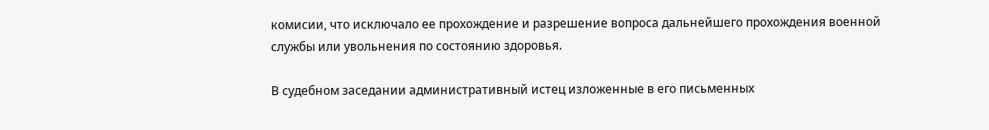комисии, что исключало ее прохождение и разрешение вопроса дальнейшего прохождения военной службы или увольнения по состоянию здоровья.

В судебном заседании административный истец изложенные в его письменных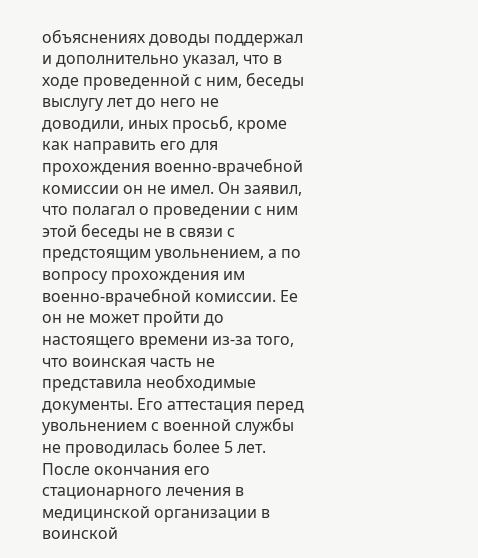объяснениях доводы поддержал и дополнительно указал, что в ходе проведенной с ним, беседы выслугу лет до него не доводили, иных просьб, кроме как направить его для прохождения военно-врачебной комиссии он не имел. Он заявил, что полагал о проведении с ним этой беседы не в связи с предстоящим увольнением, а по вопросу прохождения им военно-врачебной комиссии. Ее он не может пройти до настоящего времени из-за того, что воинская часть не представила необходимые документы. Его аттестация перед увольнением с военной службы не проводилась более 5 лет. После окончания его стационарного лечения в медицинской организации в воинской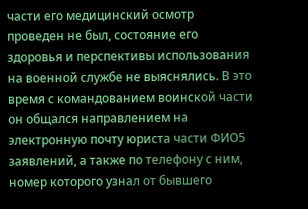части его медицинский осмотр проведен не был, состояние его здоровья и перспективы использования на военной службе не выяснялись. В это время с командованием воинской части он общался направлением на электронную почту юриста части ФИО5 заявлений, а также по телефону с ним, номер которого узнал от бывшего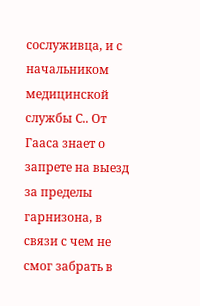сослуживца, и с начальником медицинской службы С.. От Гааса знает о запрете на выезд за пределы гарнизона, в связи с чем не смог забрать в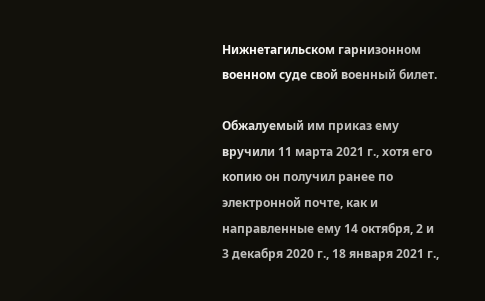Нижнетагильском гарнизонном военном суде свой военный билет.

Обжалуемый им приказ ему вручили 11 марта 2021 г., хотя его копию он получил ранее по электронной почте, как и направленные ему 14 октября, 2 и 3 декабря 2020 г., 18 января 2021 г.,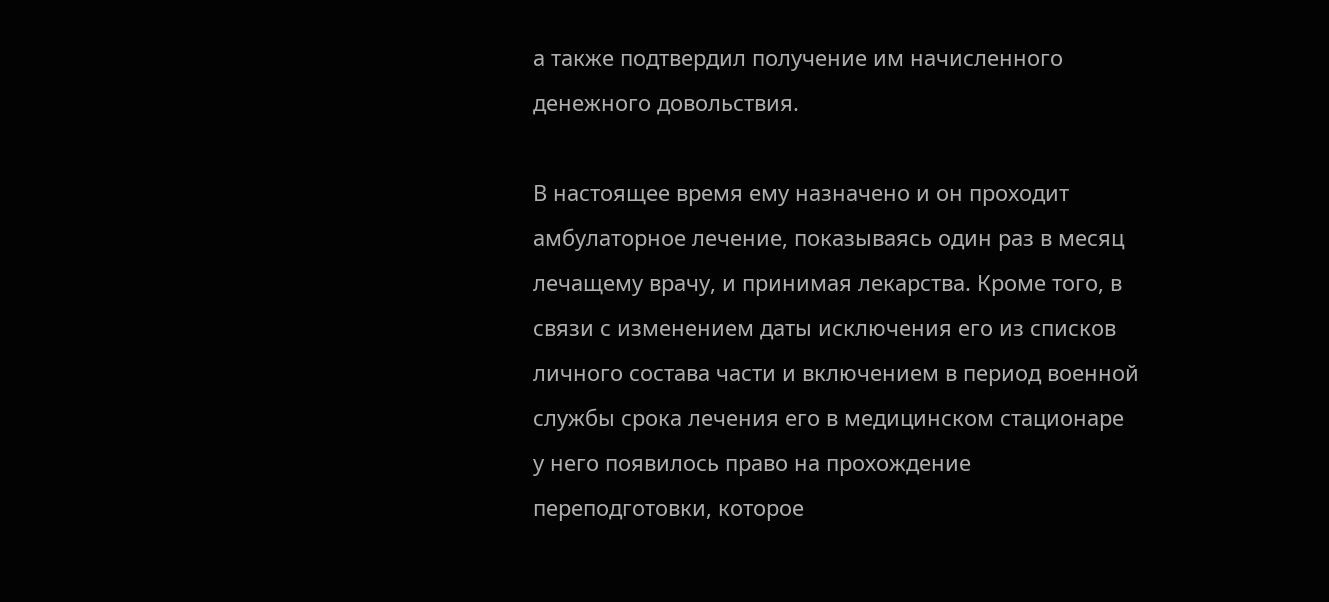а также подтвердил получение им начисленного денежного довольствия.

В настоящее время ему назначено и он проходит амбулаторное лечение, показываясь один раз в месяц лечащему врачу, и принимая лекарства. Кроме того, в связи с изменением даты исключения его из списков личного состава части и включением в период военной службы срока лечения его в медицинском стационаре у него появилось право на прохождение переподготовки, которое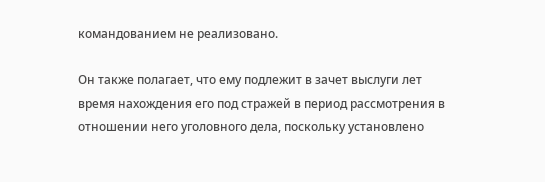командованием не реализовано.

Он также полагает, что ему подлежит в зачет выслуги лет время нахождения его под стражей в период рассмотрения в отношении него уголовного дела, поскольку установлено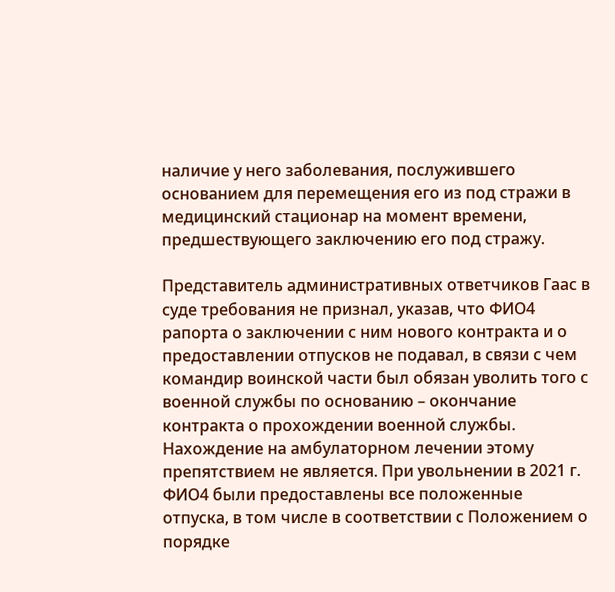наличие у него заболевания, послужившего основанием для перемещения его из под стражи в медицинский стационар на момент времени, предшествующего заключению его под стражу.

Представитель административных ответчиков Гаас в суде требования не признал, указав, что ФИО4 рапорта о заключении с ним нового контракта и о предоставлении отпусков не подавал, в связи с чем командир воинской части был обязан уволить того с военной службы по основанию – окончание контракта о прохождении военной службы. Нахождение на амбулаторном лечении этому препятствием не является. При увольнении в 2021 г. ФИО4 были предоставлены все положенные отпуска, в том числе в соответствии с Положением о порядке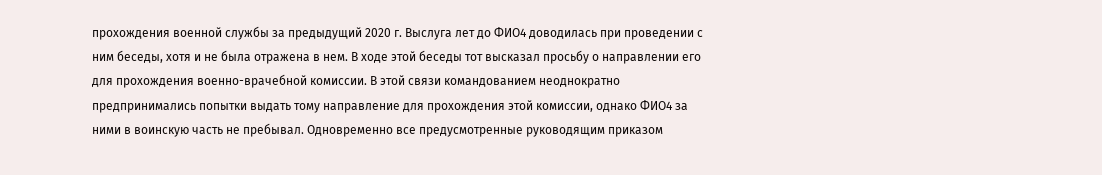прохождения военной службы за предыдущий 2020 г. Выслуга лет до ФИО4 доводилась при проведении с ним беседы, хотя и не была отражена в нем. В ходе этой беседы тот высказал просьбу о направлении его для прохождения военно-врачебной комиссии. В этой связи командованием неоднократно предпринимались попытки выдать тому направление для прохождения этой комиссии, однако ФИО4 за ними в воинскую часть не пребывал. Одновременно все предусмотренные руководящим приказом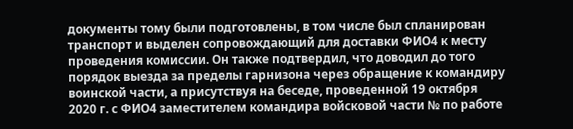документы тому были подготовлены, в том числе был спланирован транспорт и выделен сопровождающий для доставки ФИО4 к месту проведения комиссии. Он также подтвердил, что доводил до того порядок выезда за пределы гарнизона через обращение к командиру воинской части, а присутствуя на беседе, проведенной 19 октября 2020 г. с ФИО4 заместителем командира войсковой части № по работе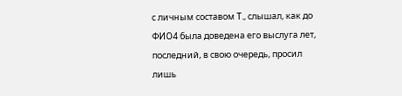с личным составом Т., слышал, как до ФИО4 была доведена его выслуга лет, последний, в свою очередь, просил лишь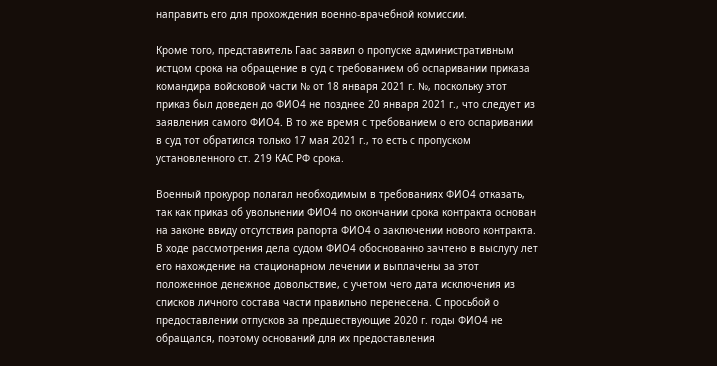направить его для прохождения военно-врачебной комиссии.

Кроме того, представитель Гаас заявил о пропуске административным истцом срока на обращение в суд с требованием об оспаривании приказа командира войсковой части № от 18 января 2021 г. №, поскольку этот приказ был доведен до ФИО4 не позднее 20 января 2021 г., что следует из заявления самого ФИО4. В то же время с требованием о его оспаривании в суд тот обратился только 17 мая 2021 г., то есть с пропуском установленного ст. 219 КАС РФ срока.

Военный прокурор полагал необходимым в требованиях ФИО4 отказать, так как приказ об увольнении ФИО4 по окончании срока контракта основан на законе ввиду отсутствия рапорта ФИО4 о заключении нового контракта. В ходе рассмотрения дела судом ФИО4 обоснованно зачтено в выслугу лет его нахождение на стационарном лечении и выплачены за этот положенное денежное довольствие, с учетом чего дата исключения из списков личного состава части правильно перенесена. С просьбой о предоставлении отпусков за предшествующие 2020 г. годы ФИО4 не обращался, поэтому оснований для их предоставления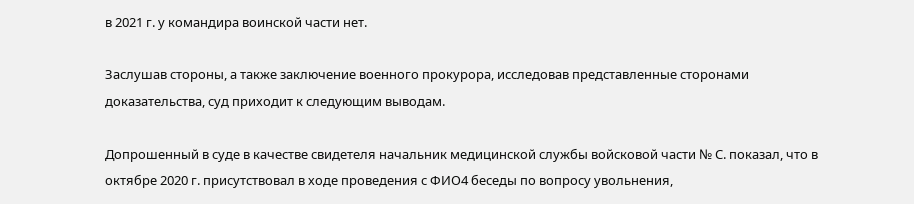в 2021 г. у командира воинской части нет.

Заслушав стороны, а также заключение военного прокурора, исследовав представленные сторонами доказательства, суд приходит к следующим выводам.

Допрошенный в суде в качестве свидетеля начальник медицинской службы войсковой части № С. показал, что в октябре 2020 г. присутствовал в ходе проведения с ФИО4 беседы по вопросу увольнения,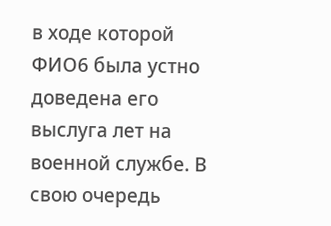в ходе которой ФИО6 была устно доведена его выслуга лет на военной службе. В свою очередь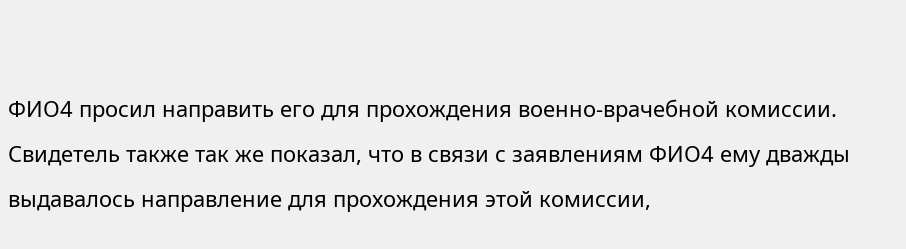ФИО4 просил направить его для прохождения военно-врачебной комиссии. Свидетель также так же показал, что в связи с заявлениям ФИО4 ему дважды выдавалось направление для прохождения этой комиссии,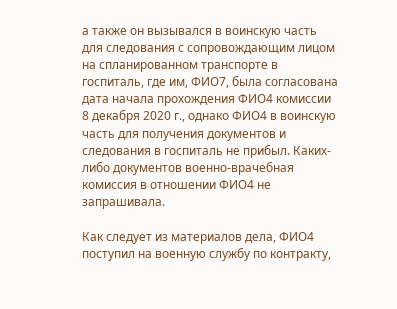а также он вызывался в воинскую часть для следования с сопровождающим лицом на спланированном транспорте в госпиталь, где им, ФИО7, была согласована дата начала прохождения ФИО4 комиссии 8 декабря 2020 г., однако ФИО4 в воинскую часть для получения документов и следования в госпиталь не прибыл. Каких-либо документов военно-врачебная комиссия в отношении ФИО4 не запрашивала.

Как следует из материалов дела, ФИО4 поступил на военную службу по контракту,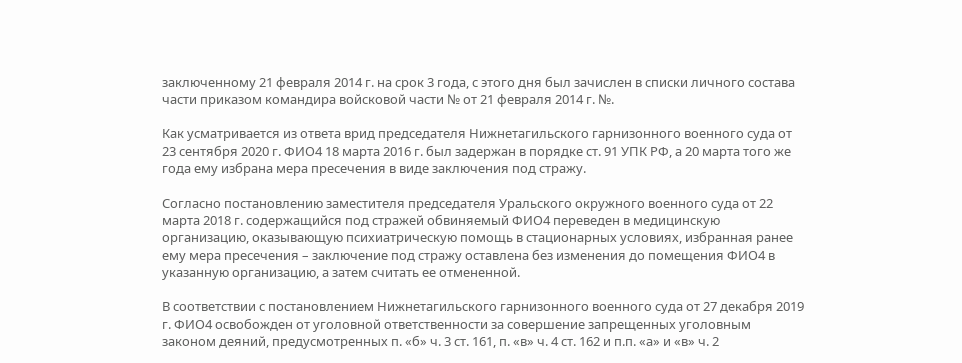заключенному 21 февраля 2014 г. на срок 3 года, с этого дня был зачислен в списки личного состава части приказом командира войсковой части № от 21 февраля 2014 г. №.

Как усматривается из ответа врид председателя Нижнетагильского гарнизонного военного суда от 23 сентября 2020 г. ФИО4 18 марта 2016 г. был задержан в порядке ст. 91 УПК РФ, а 20 марта того же года ему избрана мера пресечения в виде заключения под стражу.

Согласно постановлению заместителя председателя Уральского окружного военного суда от 22 марта 2018 г. содержащийся под стражей обвиняемый ФИО4 переведен в медицинскую организацию, оказывающую психиатрическую помощь в стационарных условиях, избранная ранее ему мера пресечения – заключение под стражу оставлена без изменения до помещения ФИО4 в указанную организацию, а затем считать ее отмененной.

В соответствии с постановлением Нижнетагильского гарнизонного военного суда от 27 декабря 2019 г. ФИО4 освобожден от уголовной ответственности за совершение запрещенных уголовным законом деяний, предусмотренных п. «б» ч. 3 ст. 161, п. «в» ч. 4 ст. 162 и п.п. «а» и «в» ч. 2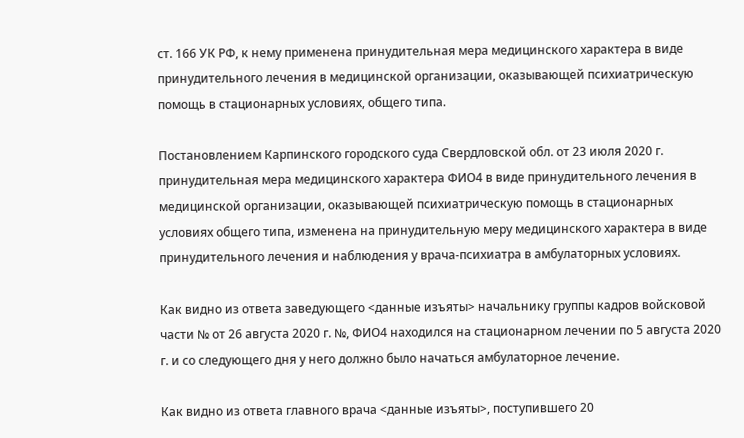ст. 166 УК РФ, к нему применена принудительная мера медицинского характера в виде принудительного лечения в медицинской организации, оказывающей психиатрическую помощь в стационарных условиях, общего типа.

Постановлением Карпинского городского суда Свердловской обл. от 23 июля 2020 г. принудительная мера медицинского характера ФИО4 в виде принудительного лечения в медицинской организации, оказывающей психиатрическую помощь в стационарных условиях общего типа, изменена на принудительную меру медицинского характера в виде принудительного лечения и наблюдения у врача-психиатра в амбулаторных условиях.

Как видно из ответа заведующего <данные изъяты> начальнику группы кадров войсковой части № от 26 августа 2020 г. №, ФИО4 находился на стационарном лечении по 5 августа 2020 г. и со следующего дня у него должно было начаться амбулаторное лечение.

Как видно из ответа главного врача <данные изъяты>, поступившего 20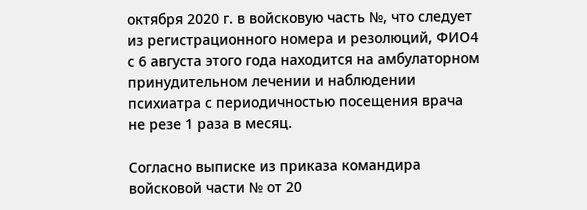октября 2020 г. в войсковую часть №, что следует из регистрационного номера и резолюций, ФИО4 с 6 августа этого года находится на амбулаторном принудительном лечении и наблюдении психиатра с периодичностью посещения врача не резе 1 раза в месяц.

Согласно выписке из приказа командира войсковой части № от 20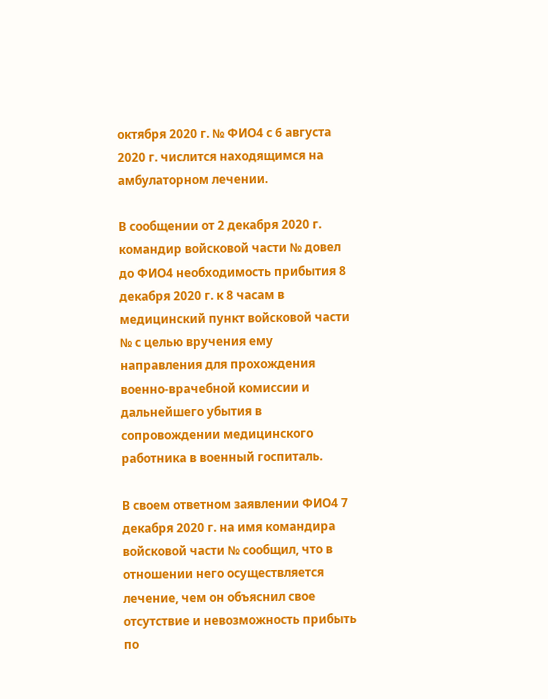октября 2020 г. № ФИО4 с 6 августа 2020 г. числится находящимся на амбулаторном лечении.

В сообщении от 2 декабря 2020 г. командир войсковой части № довел до ФИО4 необходимость прибытия 8 декабря 2020 г. к 8 часам в медицинский пункт войсковой части № с целью вручения ему направления для прохождения военно-врачебной комиссии и дальнейшего убытия в сопровождении медицинского работника в военный госпиталь.

В своем ответном заявлении ФИО4 7 декабря 2020 г. на имя командира войсковой части № сообщил, что в отношении него осуществляется лечение, чем он объяснил свое отсутствие и невозможность прибыть по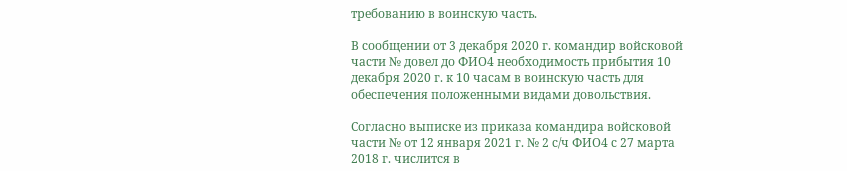требованию в воинскую часть.

В сообщении от 3 декабря 2020 г. командир войсковой части № довел до ФИО4 необходимость прибытия 10 декабря 2020 г. к 10 часам в воинскую часть для обеспечения положенными видами довольствия.

Согласно выписке из приказа командира войсковой части № от 12 января 2021 г. № 2 с/ч ФИО4 с 27 марта 2018 г. числится в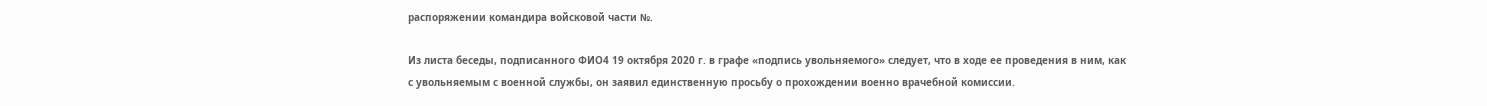распоряжении командира войсковой части №.

Из листа беседы, подписанного ФИО4 19 октября 2020 г. в графе «подпись увольняемого» следует, что в ходе ее проведения в ним, как с увольняемым с военной службы, он заявил единственную просьбу о прохождении военно врачебной комиссии.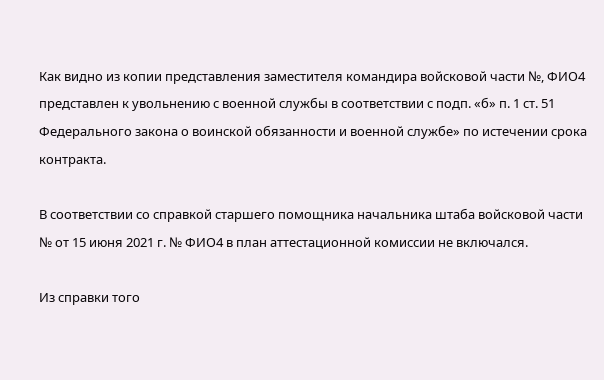Как видно из копии представления заместителя командира войсковой части №, ФИО4 представлен к увольнению с военной службы в соответствии с подп. «б» п. 1 ст. 51 Федерального закона о воинской обязанности и военной службе» по истечении срока контракта.

В соответствии со справкой старшего помощника начальника штаба войсковой части № от 15 июня 2021 г. № ФИО4 в план аттестационной комиссии не включался.

Из справки того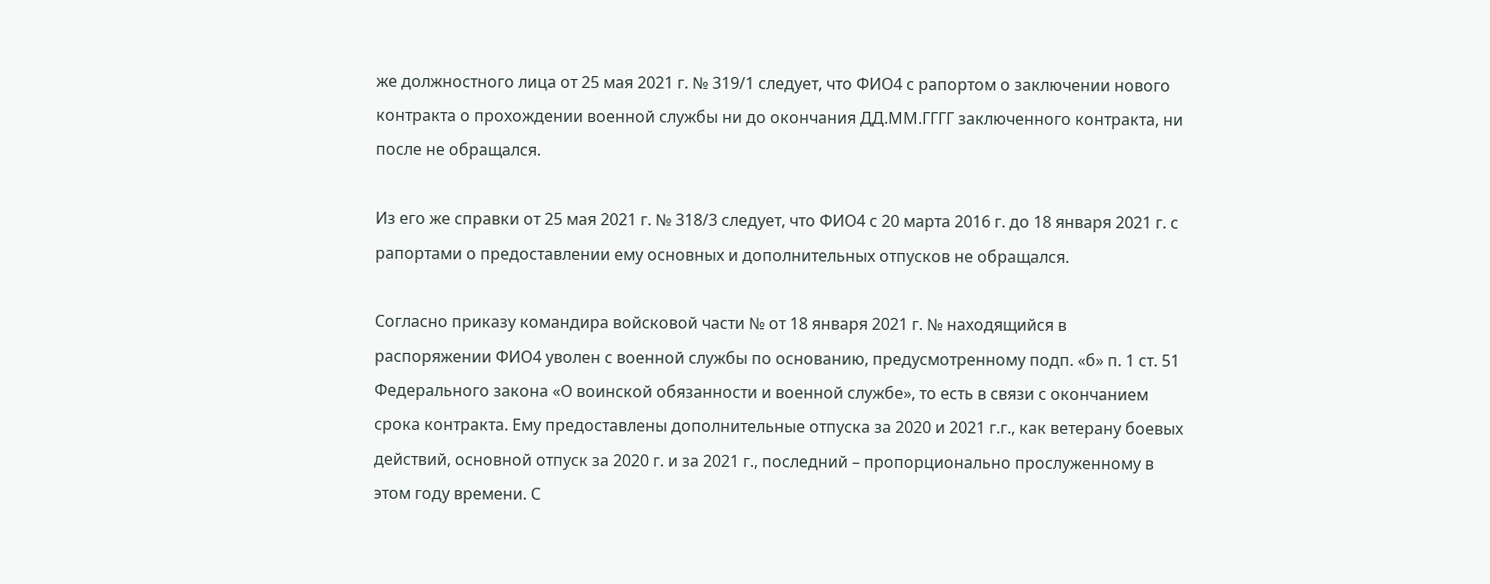же должностного лица от 25 мая 2021 г. № 319/1 следует, что ФИО4 с рапортом о заключении нового контракта о прохождении военной службы ни до окончания ДД.ММ.ГГГГ заключенного контракта, ни после не обращался.

Из его же справки от 25 мая 2021 г. № 318/3 следует, что ФИО4 с 20 марта 2016 г. до 18 января 2021 г. с рапортами о предоставлении ему основных и дополнительных отпусков не обращался.

Согласно приказу командира войсковой части № от 18 января 2021 г. № находящийся в распоряжении ФИО4 уволен с военной службы по основанию, предусмотренному подп. «б» п. 1 ст. 51 Федерального закона «О воинской обязанности и военной службе», то есть в связи с окончанием срока контракта. Ему предоставлены дополнительные отпуска за 2020 и 2021 г.г., как ветерану боевых действий, основной отпуск за 2020 г. и за 2021 г., последний – пропорционально прослуженному в этом году времени. С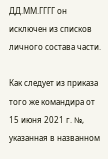ДД.ММ.ГГГГ он исключен из списков личного состава части.

Как следует из приказа того же командира от 15 июня 2021 г. №, указанная в названном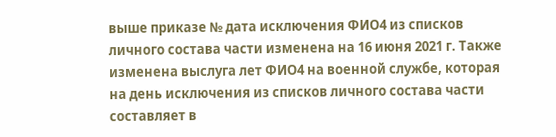выше приказе № дата исключения ФИО4 из списков личного состава части изменена на 16 июня 2021 г. Также изменена выслуга лет ФИО4 на военной службе, которая на день исключения из списков личного состава части составляет в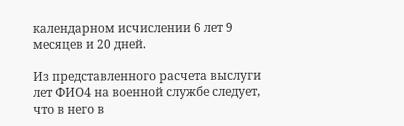календарном исчислении 6 лет 9 месяцев и 20 дней.

Из представленного расчета выслуги лет ФИО4 на военной службе следует, что в него в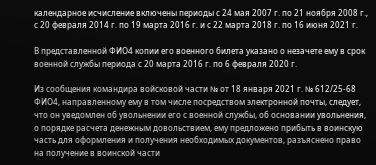календарное исчисление включены периоды с 24 мая 2007 г. по 21 ноября 2008 г., с 20 февраля 2014 г. по 19 марта 2016 г. и с 22 марта 2018 г. по 16 июня 2021 г.

В представленной ФИО4 копии его военного билета указано о незачете ему в срок военной службы периода с 20 марта 2016 г. по 6 февраля 2020 г.

Из сообщения командира войсковой части № от 18 января 2021 г. № 612/25-68 ФИО4, направленному ему в том числе посредством электронной почты, следует, что он уведомлен об увольнении его с военной службы, об основании увольнения, о порядке расчета денежным довольствием, ему предложено прибыть в воинскую часть для оформления и получения необходимых документов, разъяснено право на получение в воинской части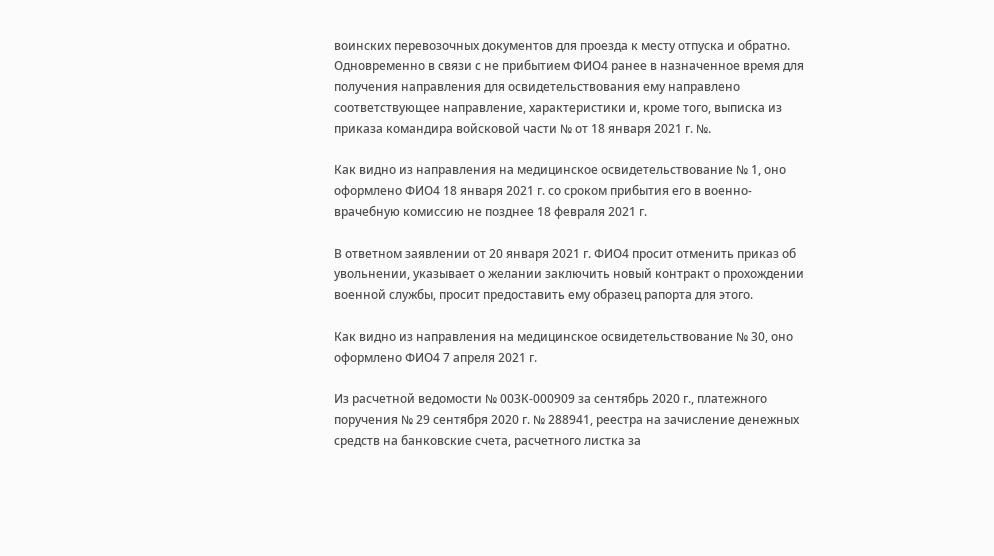воинских перевозочных документов для проезда к месту отпуска и обратно. Одновременно в связи с не прибытием ФИО4 ранее в назначенное время для получения направления для освидетельствования ему направлено соответствующее направление, характеристики и, кроме того, выписка из приказа командира войсковой части № от 18 января 2021 г. №.

Как видно из направления на медицинское освидетельствование № 1, оно оформлено ФИО4 18 января 2021 г. со сроком прибытия его в военно-врачебную комиссию не позднее 18 февраля 2021 г.

В ответном заявлении от 20 января 2021 г. ФИО4 просит отменить приказ об увольнении, указывает о желании заключить новый контракт о прохождении военной службы, просит предоставить ему образец рапорта для этого.

Как видно из направления на медицинское освидетельствование № 30, оно оформлено ФИО4 7 апреля 2021 г.

Из расчетной ведомости № 003К-000909 за сентябрь 2020 г., платежного поручения № 29 сентября 2020 г. № 288941, реестра на зачисление денежных средств на банковские счета, расчетного листка за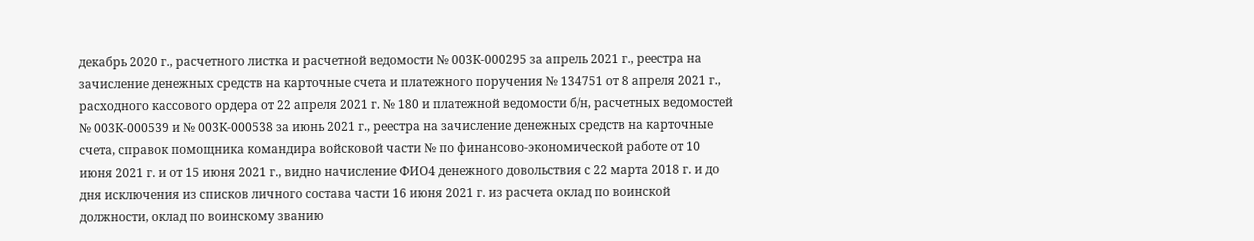декабрь 2020 г., расчетного листка и расчетной ведомости № 003К-000295 за апрель 2021 г., реестра на зачисление денежных средств на карточные счета и платежного поручения № 134751 от 8 апреля 2021 г., расходного кассового ордера от 22 апреля 2021 г. № 180 и платежной ведомости б/н, расчетных ведомостей № 003К-000539 и № 003К-000538 за июнь 2021 г., реестра на зачисление денежных средств на карточные счета, справок помощника командира войсковой части № по финансово-экономической работе от 10 июня 2021 г. и от 15 июня 2021 г., видно начисление ФИО4 денежного довольствия с 22 марта 2018 г. и до дня исключения из списков личного состава части 16 июня 2021 г. из расчета оклад по воинской должности, оклад по воинскому званию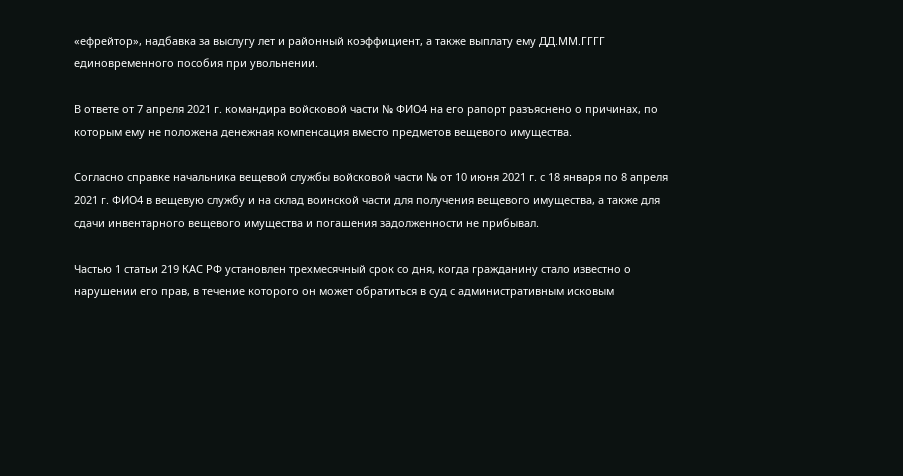«ефрейтор», надбавка за выслугу лет и районный коэффициент, а также выплату ему ДД.ММ.ГГГГ единовременного пособия при увольнении.

В ответе от 7 апреля 2021 г. командира войсковой части № ФИО4 на его рапорт разъяснено о причинах, по которым ему не положена денежная компенсация вместо предметов вещевого имущества.

Согласно справке начальника вещевой службы войсковой части № от 10 июня 2021 г. с 18 января по 8 апреля 2021 г. ФИО4 в вещевую службу и на склад воинской части для получения вещевого имущества, а также для сдачи инвентарного вещевого имущества и погашения задолженности не прибывал.

Частью 1 статьи 219 КАС РФ установлен трехмесячный срок со дня, когда гражданину стало известно о нарушении его прав, в течение которого он может обратиться в суд с административным исковым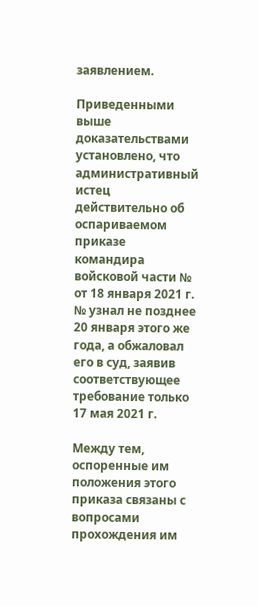заявлением.

Приведенными выше доказательствами установлено, что административный истец действительно об оспариваемом приказе командира войсковой части № от 18 января 2021 г. № узнал не позднее 20 января этого же года, а обжаловал его в суд, заявив соответствующее требование только 17 мая 2021 г.

Между тем, оспоренные им положения этого приказа связаны с вопросами прохождения им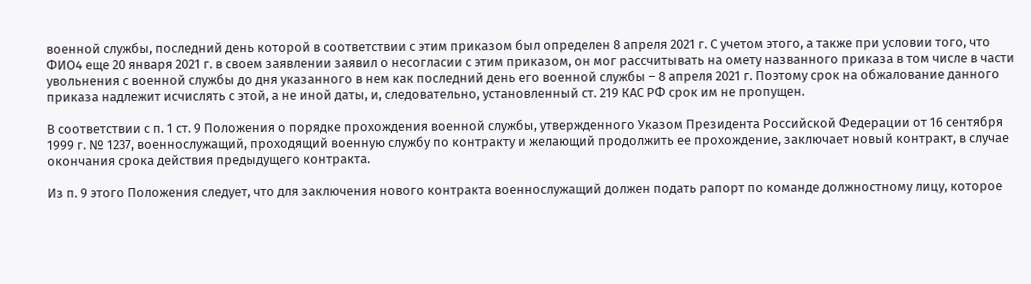военной службы, последний день которой в соответствии с этим приказом был определен 8 апреля 2021 г. С учетом этого, а также при условии того, что ФИО4 еще 20 января 2021 г. в своем заявлении заявил о несогласии с этим приказом, он мог рассчитывать на омету названного приказа в том числе в части увольнения с военной службы до дня указанного в нем как последний день его военной службы – 8 апреля 2021 г. Поэтому срок на обжалование данного приказа надлежит исчислять с этой, а не иной даты, и, следовательно, установленный ст. 219 КАС РФ срок им не пропущен.

В соответствии с п. 1 ст. 9 Положения о порядке прохождения военной службы, утвержденного Указом Президента Российской Федерации от 16 сентября 1999 г. № 1237, военнослужащий, проходящий военную службу по контракту и желающий продолжить ее прохождение, заключает новый контракт, в случае окончания срока действия предыдущего контракта.

Из п. 9 этого Положения следует, что для заключения нового контракта военнослужащий должен подать рапорт по команде должностному лицу, которое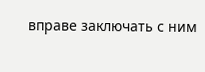вправе заключать с ним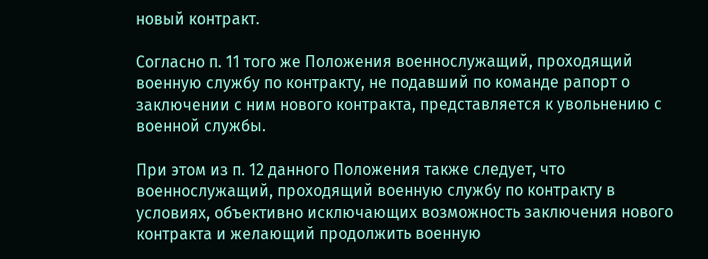новый контракт.

Согласно п. 11 того же Положения военнослужащий, проходящий военную службу по контракту, не подавший по команде рапорт о заключении с ним нового контракта, представляется к увольнению с военной службы.

При этом из п. 12 данного Положения также следует, что военнослужащий, проходящий военную службу по контракту в условиях, объективно исключающих возможность заключения нового контракта и желающий продолжить военную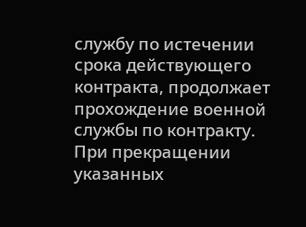службу по истечении срока действующего контракта, продолжает прохождение военной службы по контракту. При прекращении указанных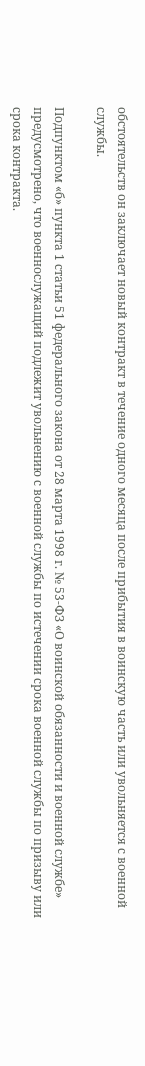обстоятельств он заключает новый контракт в течение одного месяца после прибытия в воинскую часть или увольняется с военной службы.

Подпунктом «б» пункта 1 статьи 51 федерального закона от 28 марта 1998 г. № 53-ФЗ «О воинской обязанности и военной службе» предусмотрено, что военнослужащий подлежит увольнению с военной службы по истечении срока военной службы по призыву или срока контракта.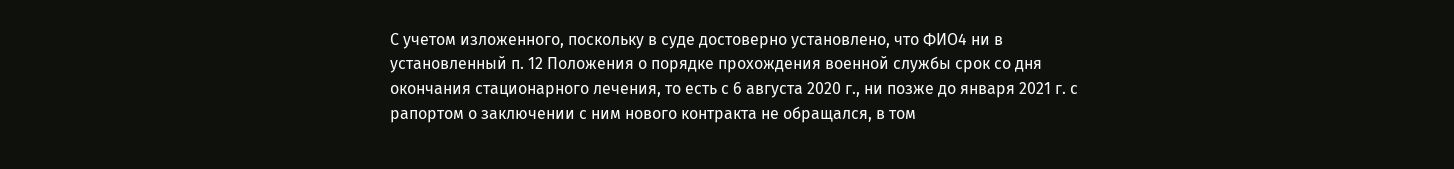С учетом изложенного, поскольку в суде достоверно установлено, что ФИО4 ни в установленный п. 12 Положения о порядке прохождения военной службы срок со дня окончания стационарного лечения, то есть с 6 августа 2020 г., ни позже до января 2021 г. с рапортом о заключении с ним нового контракта не обращался, в том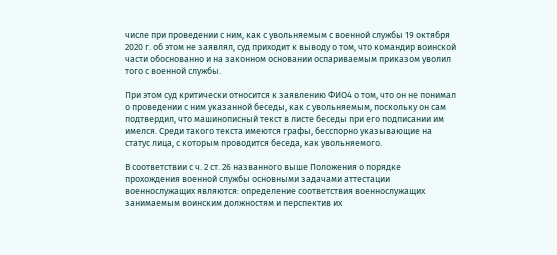числе при проведении с ним, как с увольняемым с военной службы 19 октября 2020 г. об этом не заявлял, суд приходит к выводу о том, что командир воинской части обоснованно и на законном основании оспариваемым приказом уволил того с военной службы.

При этом суд критически относится к заявлению ФИО4 о том, что он не понимал о проведении с ним указанной беседы, как с увольняемым, поскольку он сам подтвердил, что машинописный текст в листе беседы при его подписании им имелся. Среди такого текста имеются графы, бесспорно указывающие на статус лица, с которым проводится беседа, как увольняемого.

В соответствии с ч. 2 ст. 26 названного выше Положения о порядке прохождения военной службы основными задачами аттестации военнослужащих являются: определение соответствия военнослужащих занимаемым воинским должностям и перспектив их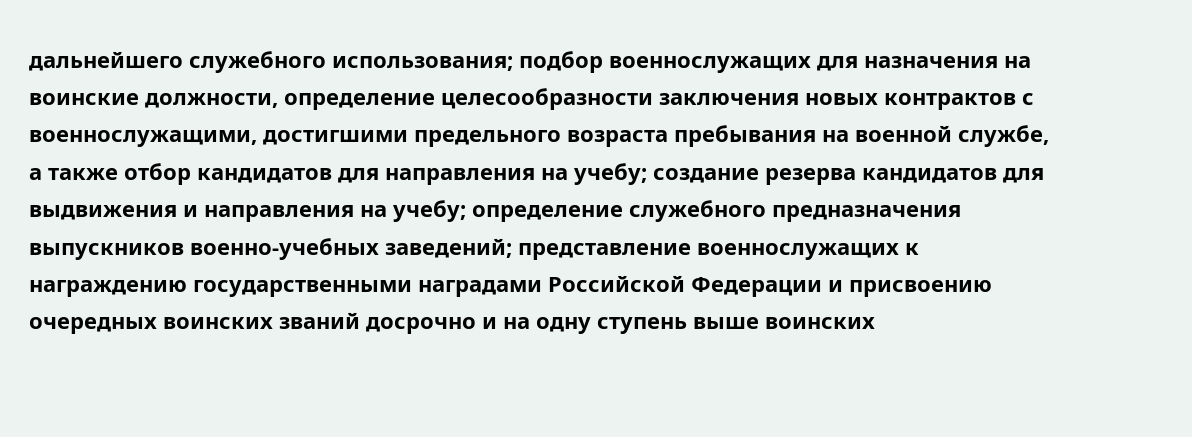дальнейшего служебного использования; подбор военнослужащих для назначения на воинские должности, определение целесообразности заключения новых контрактов с военнослужащими, достигшими предельного возраста пребывания на военной службе, а также отбор кандидатов для направления на учебу; создание резерва кандидатов для выдвижения и направления на учебу; определение служебного предназначения выпускников военно-учебных заведений; представление военнослужащих к награждению государственными наградами Российской Федерации и присвоению очередных воинских званий досрочно и на одну ступень выше воинских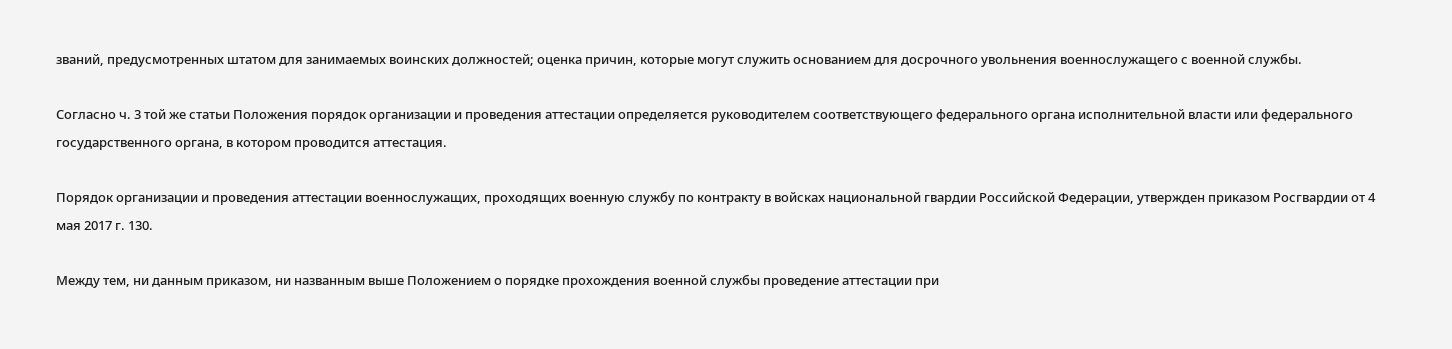званий, предусмотренных штатом для занимаемых воинских должностей; оценка причин, которые могут служить основанием для досрочного увольнения военнослужащего с военной службы.

Согласно ч. 3 той же статьи Положения порядок организации и проведения аттестации определяется руководителем соответствующего федерального органа исполнительной власти или федерального государственного органа, в котором проводится аттестация.

Порядок организации и проведения аттестации военнослужащих, проходящих военную службу по контракту в войсках национальной гвардии Российской Федерации, утвержден приказом Росгвардии от 4 мая 2017 г. 130.

Между тем, ни данным приказом, ни названным выше Положением о порядке прохождения военной службы проведение аттестации при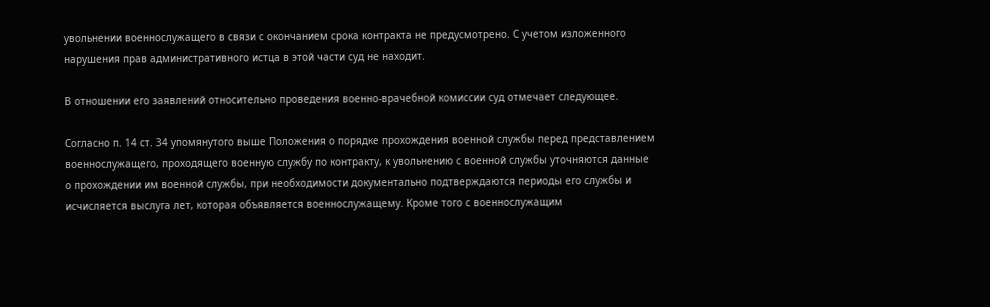увольнении военнослужащего в связи с окончанием срока контракта не предусмотрено. С учетом изложенного нарушения прав административного истца в этой части суд не находит.

В отношении его заявлений относительно проведения военно-врачебной комиссии суд отмечает следующее.

Согласно п. 14 ст. 34 упомянутого выше Положения о порядке прохождения военной службы перед представлением военнослужащего, проходящего военную службу по контракту, к увольнению с военной службы уточняются данные о прохождении им военной службы, при необходимости документально подтверждаются периоды его службы и исчисляется выслуга лет, которая объявляется военнослужащему. Кроме того с военнослужащим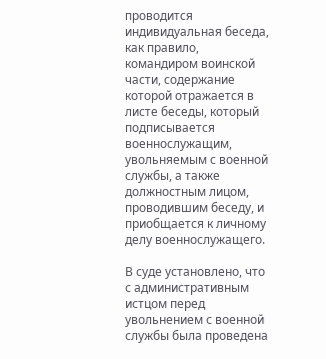проводится индивидуальная беседа, как правило, командиром воинской части, содержание которой отражается в листе беседы, который подписывается военнослужащим, увольняемым с военной службы, а также должностным лицом, проводившим беседу, и приобщается к личному делу военнослужащего.

В суде установлено, что с административным истцом перед увольнением с военной службы была проведена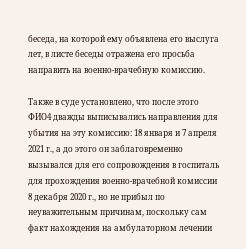беседа, на которой ему объявлена его выслуга лет, в листе беседы отражена его просьба направить на военно-врачебную комиссию.

Также в суде установлено, что после этого ФИО4 дважды выписывались направления для убытия на эту комиссию: 18 января и 7 апреля 2021 г., а до этого он заблаговременно вызывался для его сопровождения в госпиталь для прохождения военно-врачебной комиссии 8 декабря 2020 г., но не прибыл по неуважительным причинам, поскольку сам факт нахождения на амбулаторном лечении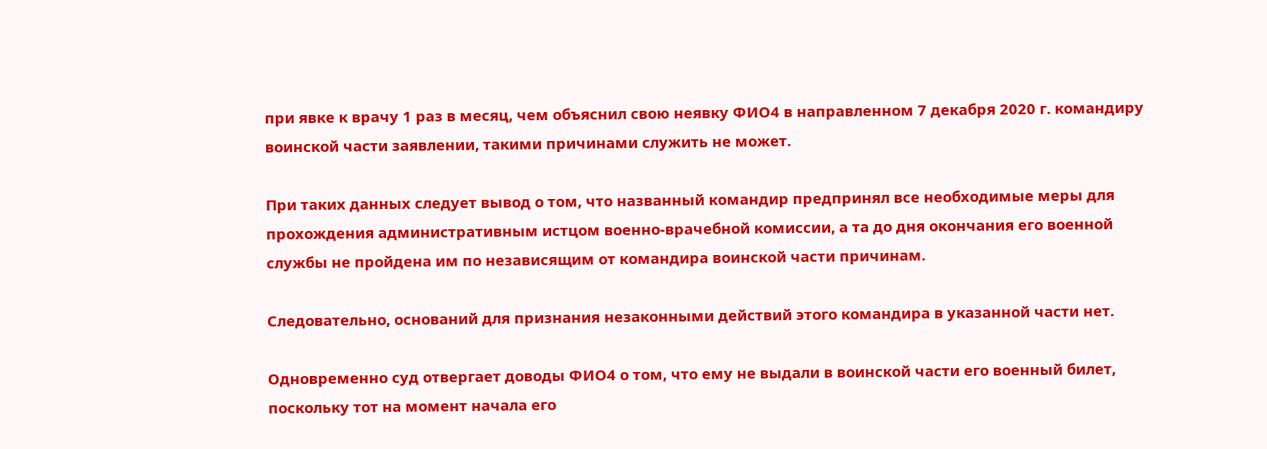при явке к врачу 1 раз в месяц, чем объяснил свою неявку ФИО4 в направленном 7 декабря 2020 г. командиру воинской части заявлении, такими причинами служить не может.

При таких данных следует вывод о том, что названный командир предпринял все необходимые меры для прохождения административным истцом военно-врачебной комиссии, а та до дня окончания его военной службы не пройдена им по независящим от командира воинской части причинам.

Следовательно, оснований для признания незаконными действий этого командира в указанной части нет.

Одновременно суд отвергает доводы ФИО4 о том, что ему не выдали в воинской части его военный билет, поскольку тот на момент начала его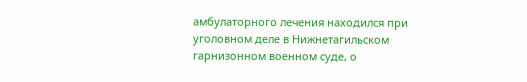амбулаторного лечения находился при уголовном деле в Нижнетагильском гарнизонном военном суде, о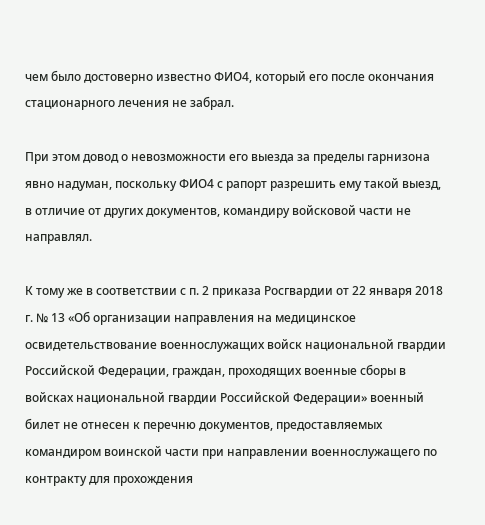чем было достоверно известно ФИО4, который его после окончания стационарного лечения не забрал.

При этом довод о невозможности его выезда за пределы гарнизона явно надуман, поскольку ФИО4 с рапорт разрешить ему такой выезд, в отличие от других документов, командиру войсковой части не направлял.

К тому же в соответствии с п. 2 приказа Росгвардии от 22 января 2018 г. № 13 «Об организации направления на медицинское освидетельствование военнослужащих войск национальной гвардии Российской Федерации, граждан, проходящих военные сборы в войсках национальной гвардии Российской Федерации» военный билет не отнесен к перечню документов, предоставляемых командиром воинской части при направлении военнослужащего по контракту для прохождения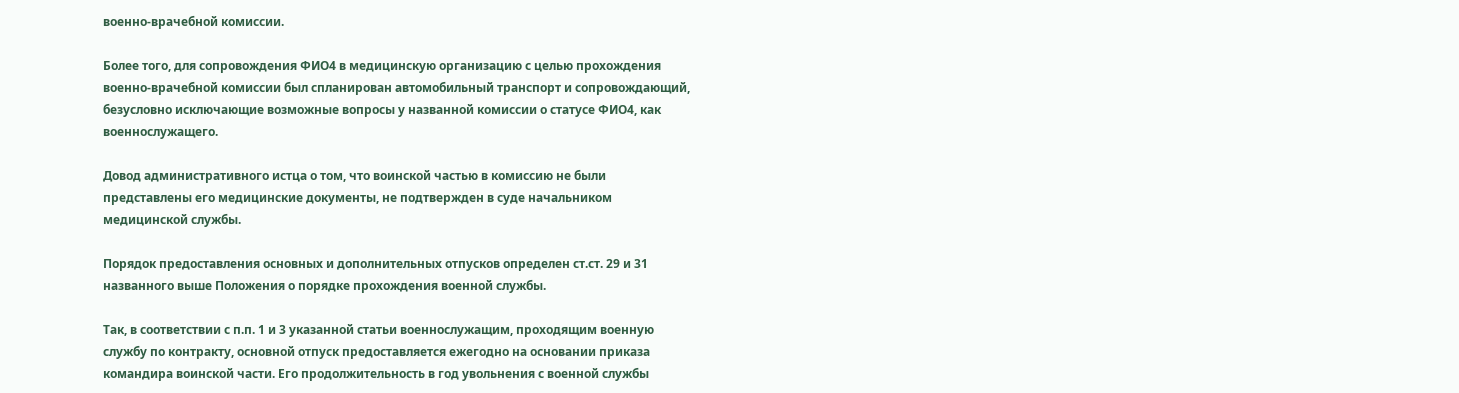военно-врачебной комиссии.

Более того, для сопровождения ФИО4 в медицинскую организацию с целью прохождения военно-врачебной комиссии был спланирован автомобильный транспорт и сопровождающий, безусловно исключающие возможные вопросы у названной комиссии о статусе ФИО4, как военнослужащего.

Довод административного истца о том, что воинской частью в комиссию не были представлены его медицинские документы, не подтвержден в суде начальником медицинской службы.

Порядок предоставления основных и дополнительных отпусков определен ст.ст. 29 и 31 названного выше Положения о порядке прохождения военной службы.

Так, в соответствии с п.п. 1 и 3 указанной статьи военнослужащим, проходящим военную службу по контракту, основной отпуск предоставляется ежегодно на основании приказа командира воинской части. Его продолжительность в год увольнения с военной службы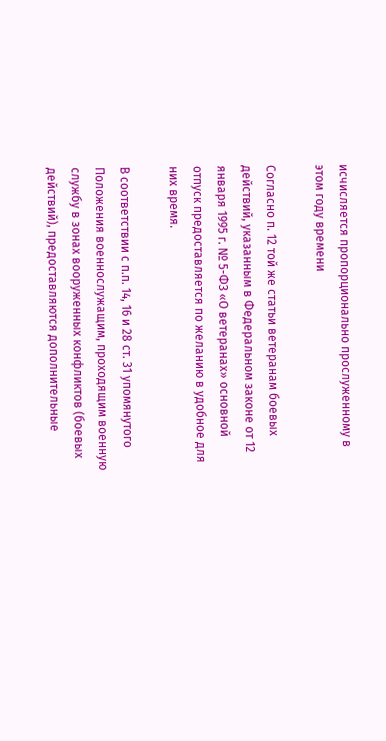исчисляется пропорционально прослуженному в этом году времени

Согласно п. 12 той же статьи ветеранам боевых действий, указанным в Федеральном законе от 12 января 1995 г. № 5-ФЗ «О ветеранах» основной отпуск предоставляется по желанию в удобное для них время.

В соответствии с п.п. 14, 16 и 28 ст. 31 упомянутого Положения военнослужащим, проходящим военную службу в зонах вооруженных конфликтов (боевых действий), предоставляются дополнительные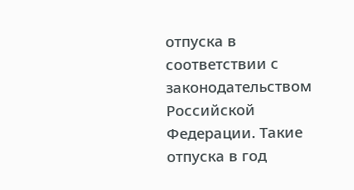отпуска в соответствии с законодательством Российской Федерации. Такие отпуска в год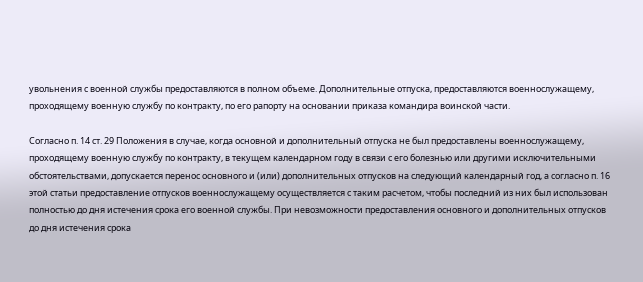увольнения с военной службы предоставляются в полном объеме. Дополнительные отпуска, предоставляются военнослужащему, проходящему военную службу по контракту, по его рапорту на основании приказа командира воинской части.

Согласно п. 14 ст. 29 Положения в случае, когда основной и дополнительный отпуска не был предоставлены военнослужащему, проходящему военную службу по контракту, в текущем календарном году в связи с его болезнью или другими исключительными обстоятельствами, допускается перенос основного и (или) дополнительных отпусков на следующий календарный год, а согласно п. 16 этой статьи предоставление отпусков военнослужащему осуществляется с таким расчетом, чтобы последний из них был использован полностью до дня истечения срока его военной службы. При невозможности предоставления основного и дополнительных отпусков до дня истечения срока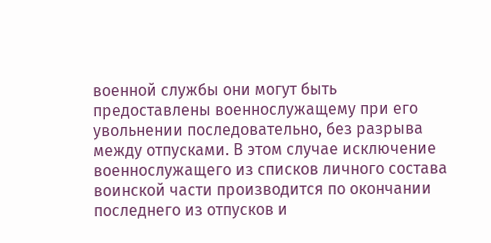военной службы они могут быть предоставлены военнослужащему при его увольнении последовательно, без разрыва между отпусками. В этом случае исключение военнослужащего из списков личного состава воинской части производится по окончании последнего из отпусков и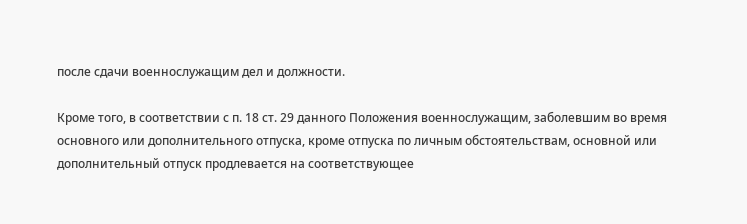после сдачи военнослужащим дел и должности.

Кроме того, в соответствии с п. 18 ст. 29 данного Положения военнослужащим, заболевшим во время основного или дополнительного отпуска, кроме отпуска по личным обстоятельствам, основной или дополнительный отпуск продлевается на соответствующее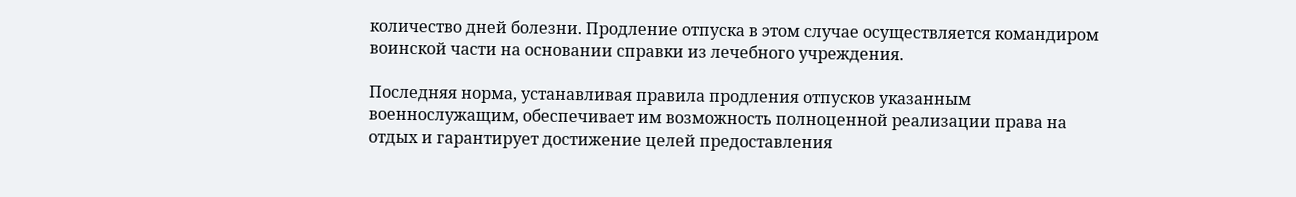количество дней болезни. Продление отпуска в этом случае осуществляется командиром воинской части на основании справки из лечебного учреждения.

Последняя норма, устанавливая правила продления отпусков указанным военнослужащим, обеспечивает им возможность полноценной реализации права на отдых и гарантирует достижение целей предоставления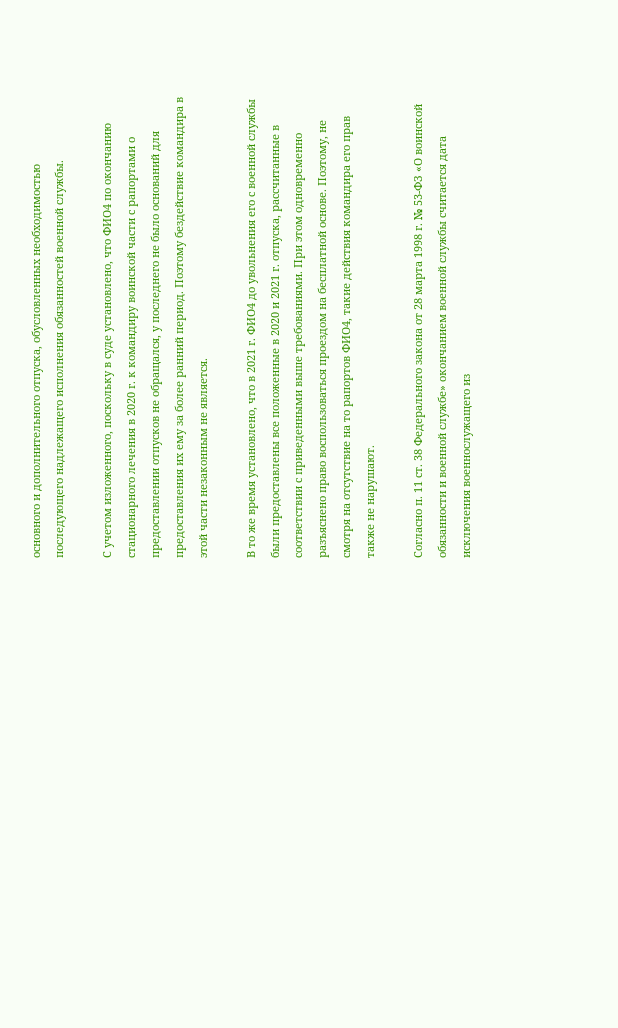основного и дополнительного отпуска, обусловленных необходимостью последующего надлежащего исполнения обязанностей военной службы.

С учетом изложенного, поскольку в суде установлено, что ФИО4 по окончанию стационарного лечения в 2020 г. к командиру воинской части с рапортами о предоставлении отпусков не обращался, у последнего не было оснований для предоставления их ему за более ранний период. Поэтому бездействие командира в этой части незаконным не является.

В то же время установлено, что в 2021 г. ФИО4 до увольнения его с военной службы были предоставлены все положенные в 2020 и 2021 г. отпуска, рассчитанные в соответствии с приведенными выше требованиями. При этом одновременно разъяснено право воспользоваться проездом на бесплатной основе. Поэтому, не смотря на отсутствие на то рапортов ФИО4, такие действия командира его прав также не нарушают.

Согласно п. 11 ст. 38 Федерального закона от 28 марта 1998 г. № 53-ФЗ «О воинской обязанности и военной службе» окончанием военной службы считается дата исключения военнослужащего из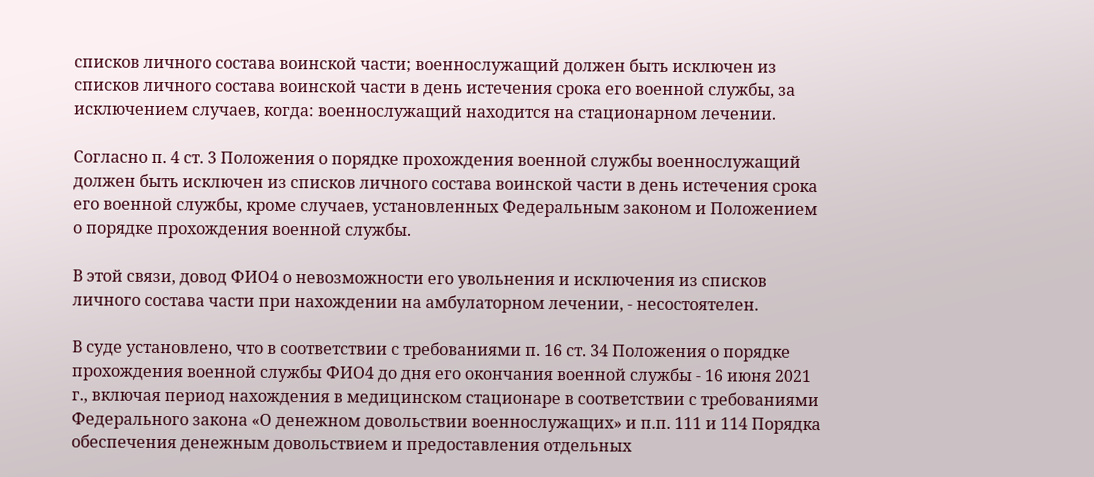списков личного состава воинской части; военнослужащий должен быть исключен из списков личного состава воинской части в день истечения срока его военной службы, за исключением случаев, когда: военнослужащий находится на стационарном лечении.

Согласно п. 4 ст. 3 Положения о порядке прохождения военной службы военнослужащий должен быть исключен из списков личного состава воинской части в день истечения срока его военной службы, кроме случаев, установленных Федеральным законом и Положением о порядке прохождения военной службы.

В этой связи, довод ФИО4 о невозможности его увольнения и исключения из списков личного состава части при нахождении на амбулаторном лечении, - несостоятелен.

В суде установлено, что в соответствии с требованиями п. 16 ст. 34 Положения о порядке прохождения военной службы ФИО4 до дня его окончания военной службы - 16 июня 2021 г., включая период нахождения в медицинском стационаре в соответствии с требованиями Федерального закона «О денежном довольствии военнослужащих» и п.п. 111 и 114 Порядка обеспечения денежным довольствием и предоставления отдельных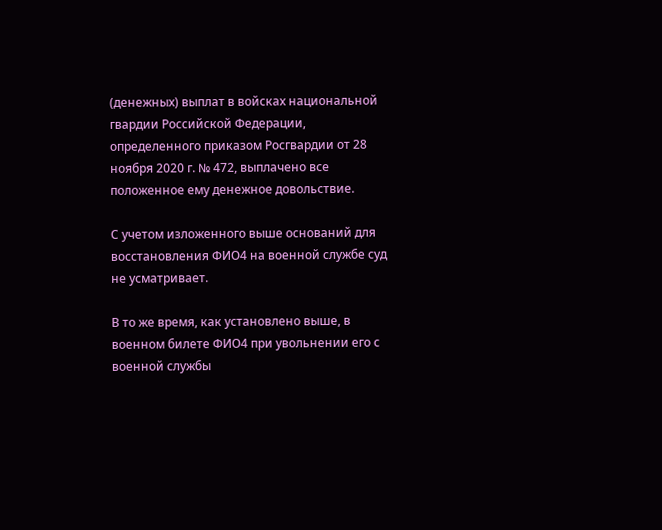(денежных) выплат в войсках национальной гвардии Российской Федерации, определенного приказом Росгвардии от 28 ноября 2020 г. № 472, выплачено все положенное ему денежное довольствие.

С учетом изложенного выше оснований для восстановления ФИО4 на военной службе суд не усматривает.

В то же время, как установлено выше, в военном билете ФИО4 при увольнении его с военной службы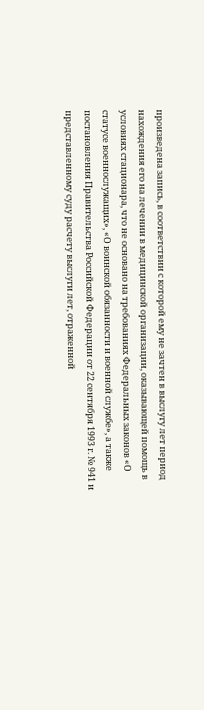произведена запись, в соответствии с которой ему не зачтен в выслугу лет период нахождения его на лечении в медицинской организации, оказывающей помощь в условиях стационара, что не основано на требованиях Федеральных законов «О статусе военнослужащих», «О воинской обязанности и военной службе», а также постановления Правительства Российской Федерации от 22 сентября 1993 г. № 941 и представленному суду расчету выслуги лет, отраженной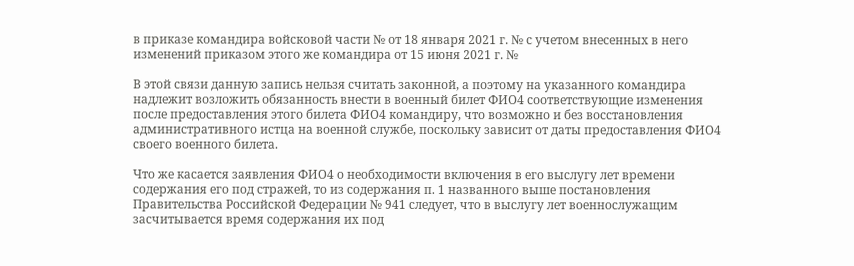в приказе командира войсковой части № от 18 января 2021 г. № с учетом внесенных в него изменений приказом этого же командира от 15 июня 2021 г. №

В этой связи данную запись нельзя считать законной, а поэтому на указанного командира надлежит возложить обязанность внести в военный билет ФИО4 соответствующие изменения после предоставления этого билета ФИО4 командиру, что возможно и без восстановления административного истца на военной службе, поскольку зависит от даты предоставления ФИО4 своего военного билета.

Что же касается заявления ФИО4 о необходимости включения в его выслугу лет времени содержания его под стражей, то из содержания п. 1 названного выше постановления Правительства Российской Федерации № 941 следует, что в выслугу лет военнослужащим засчитывается время содержания их под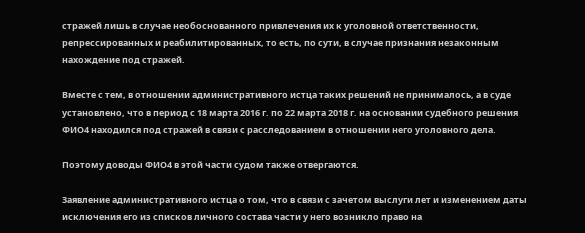стражей лишь в случае необоснованного привлечения их к уголовной ответственности, репрессированных и реабилитированных, то есть, по сути, в случае признания незаконным нахождение под стражей.

Вместе с тем, в отношении административного истца таких решений не принималось, а в суде установлено, что в период с 18 марта 2016 г. по 22 марта 2018 г. на основании судебного решения ФИО4 находился под стражей в связи с расследованием в отношении него уголовного дела.

Поэтому доводы ФИО4 в этой части судом также отвергаются.

Заявление административного истца о том, что в связи с зачетом выслуги лет и изменением даты исключения его из списков личного состава части у него возникло право на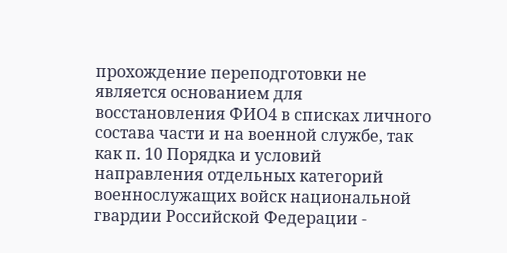прохождение переподготовки не является основанием для восстановления ФИО4 в списках личного состава части и на военной службе, так как п. 10 Порядка и условий направления отдельных категорий военнослужащих войск национальной гвардии Российской Федерации -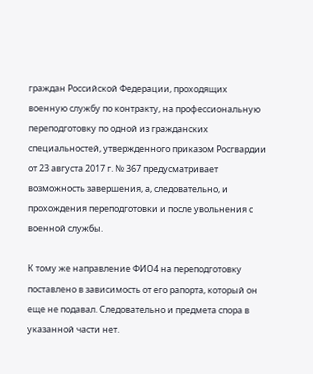граждан Российской Федерации, проходящих военную службу по контракту, на профессиональную переподготовку по одной из гражданских специальностей, утвержденного приказом Росгвардии от 23 августа 2017 г. № 367 предусматривает возможность завершения, а, следовательно, и прохождения переподготовки и после увольнения с военной службы.

К тому же направление ФИО4 на переподготовку поставлено в зависимость от его рапорта, который он еще не подавал. Следовательно и предмета спора в указанной части нет.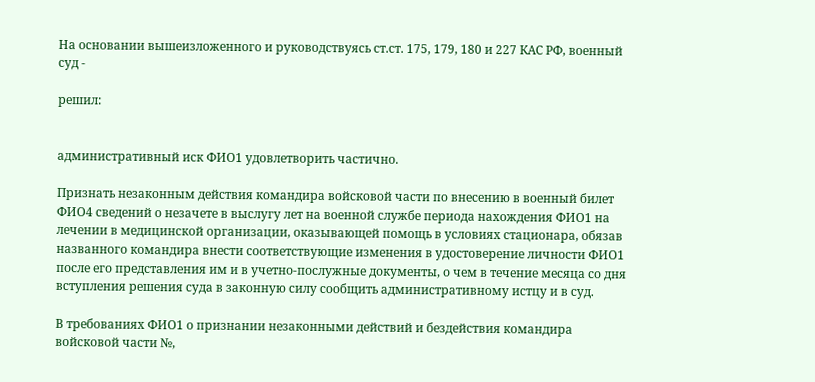На основании вышеизложенного и руководствуясь ст.ст. 175, 179, 180 и 227 КАС РФ, военный суд -

решил:


административный иск ФИО1 удовлетворить частично.

Признать незаконным действия командира войсковой части по внесению в военный билет ФИО4 сведений о незачете в выслугу лет на военной службе периода нахождения ФИО1 на лечении в медицинской организации, оказывающей помощь в условиях стационара, обязав названного командира внести соответствующие изменения в удостоверение личности ФИО1 после его представления им и в учетно-послужные документы, о чем в течение месяца со дня вступления решения суда в законную силу сообщить административному истцу и в суд.

В требованиях ФИО1 о признании незаконными действий и бездействия командира войсковой части №,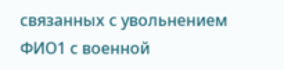связанных с увольнением ФИО1 с военной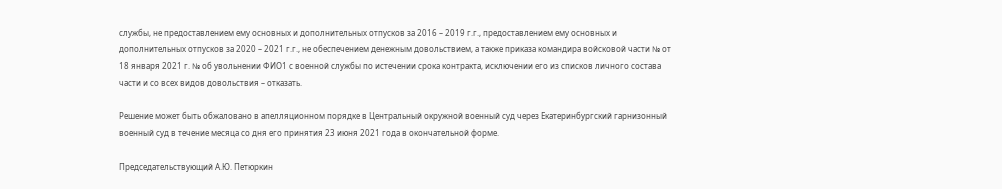службы, не предоставлением ему основных и дополнительных отпусков за 2016 – 2019 г.г., предоставлением ему основных и дополнительных отпусков за 2020 – 2021 г.г., не обеспечением денежным довольствием, а также приказа командира войсковой части № от 18 января 2021 г. № об увольнении ФИО1 с военной службы по истечении срока контракта, исключении его из списков личного состава части и со всех видов довольствия – отказать.

Решение может быть обжаловано в апелляционном порядке в Центральный окружной военный суд через Екатеринбургский гарнизонный военный суд в течение месяца со дня его принятия 23 июня 2021 года в окончательной форме.

Председательствующий А.Ю. Петюркин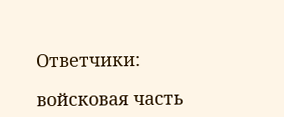Ответчики:

войсковая часть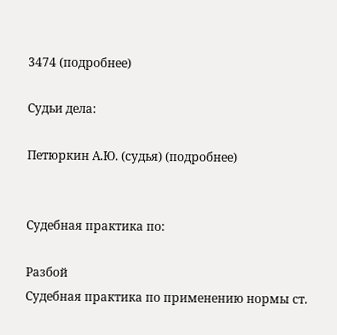3474 (подробнее)

Судьи дела:

Петюркин А.Ю. (судья) (подробнее)


Судебная практика по:

Разбой
Судебная практика по применению нормы ст.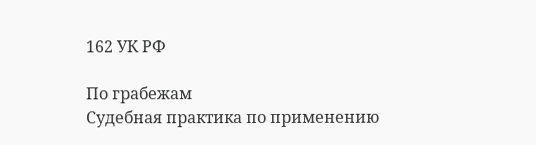162 УК РФ

По грабежам
Судебная практика по применению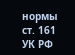нормы ст. 161 УК РФ